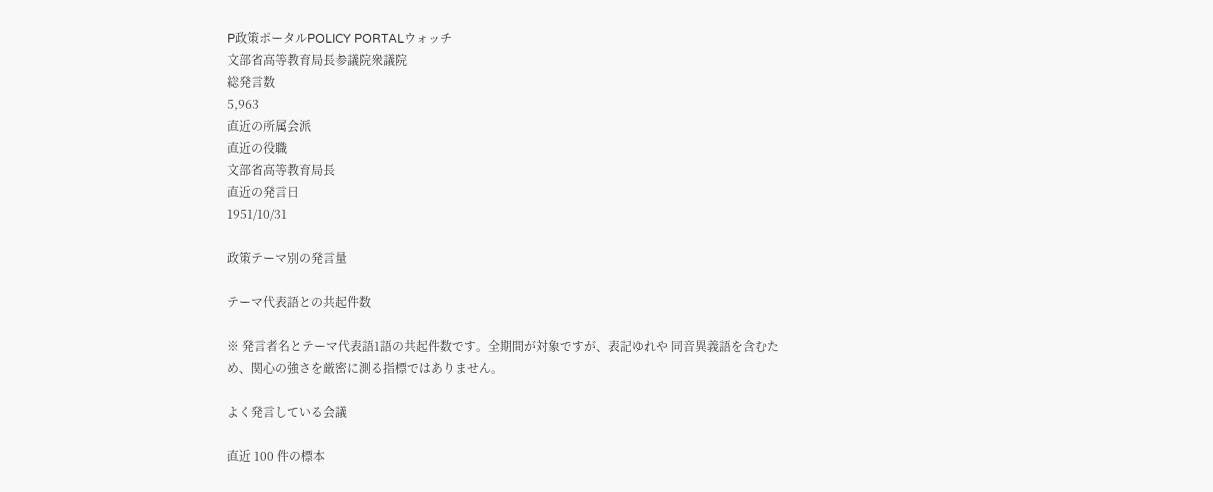P政策ポータルPOLICY PORTALウォッチ
文部省高等教育局長参議院衆議院
総発言数
5,963
直近の所属会派
直近の役職
文部省高等教育局長
直近の発言日
1951/10/31

政策テーマ別の発言量

テーマ代表語との共起件数

※ 発言者名とテーマ代表語1語の共起件数です。全期間が対象ですが、表記ゆれや 同音異義語を含むため、関心の強さを厳密に測る指標ではありません。

よく発言している会議

直近 100 件の標本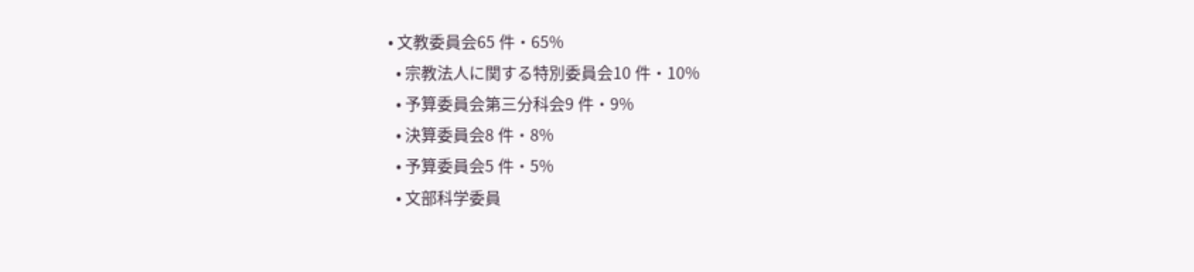• 文教委員会65 件・65%
  • 宗教法人に関する特別委員会10 件・10%
  • 予算委員会第三分科会9 件・9%
  • 決算委員会8 件・8%
  • 予算委員会5 件・5%
  • 文部科学委員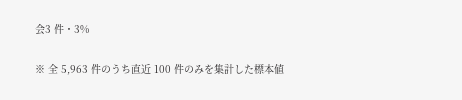会3 件・3%

※ 全 5,963 件のうち直近 100 件のみを集計した標本値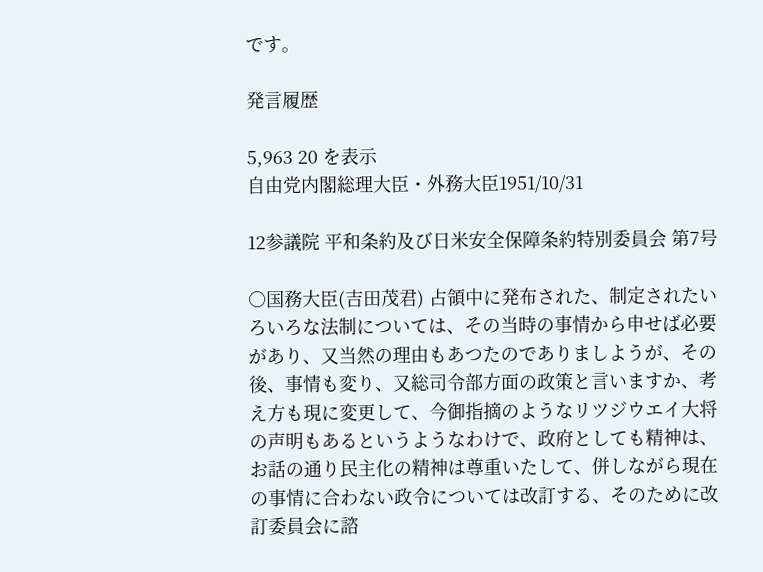です。

発言履歴

5,963 20 を表示
自由党内閣総理大臣・外務大臣1951/10/31

12参議院 平和条約及び日米安全保障条約特別委員会 第7号

○国務大臣(吉田茂君) 占領中に発布された、制定されたいろいろな法制については、その当時の事情から申せば必要があり、又当然の理由もあつたのでありましようが、その後、事情も変り、又総司令部方面の政策と言いますか、考え方も現に変更して、今御指摘のようなリツジウエイ大将の声明もあるというようなわけで、政府としても精神は、お話の通り民主化の精神は尊重いたして、併しながら現在の事情に合わない政令については改訂する、そのために改訂委員会に諮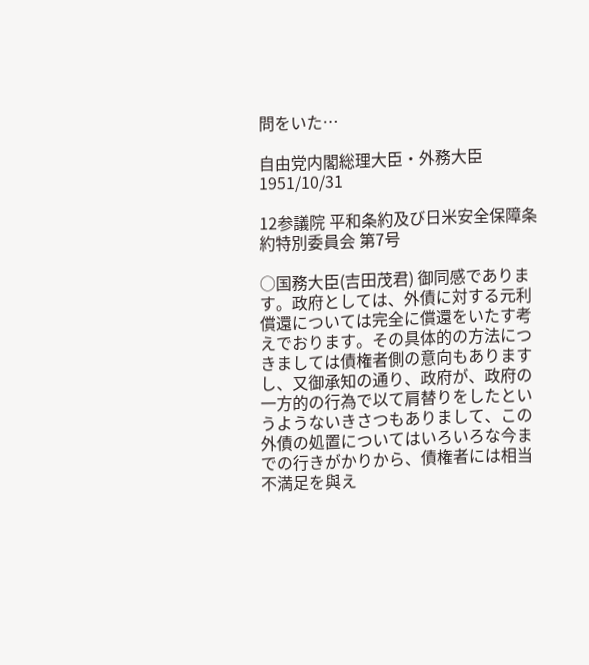問をいた…

自由党内閣総理大臣・外務大臣1951/10/31

12参議院 平和条約及び日米安全保障条約特別委員会 第7号

○国務大臣(吉田茂君) 御同感であります。政府としては、外債に対する元利償還については完全に償還をいたす考えでおります。その具体的の方法につきましては債権者側の意向もありますし、又御承知の通り、政府が、政府の一方的の行為で以て肩替りをしたというようないきさつもありまして、この外債の処置についてはいろいろな今までの行きがかりから、債権者には相当不満足を與え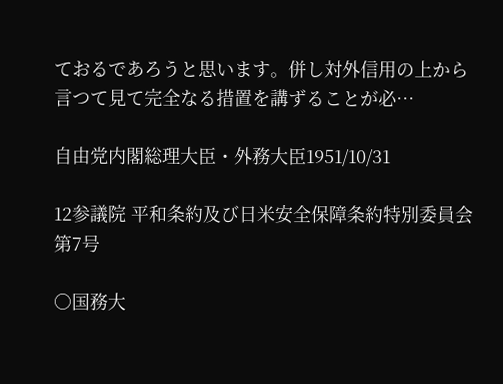ておるであろうと思います。併し対外信用の上から言つて見て完全なる措置を講ずることが必…

自由党内閣総理大臣・外務大臣1951/10/31

12参議院 平和条約及び日米安全保障条約特別委員会 第7号

○国務大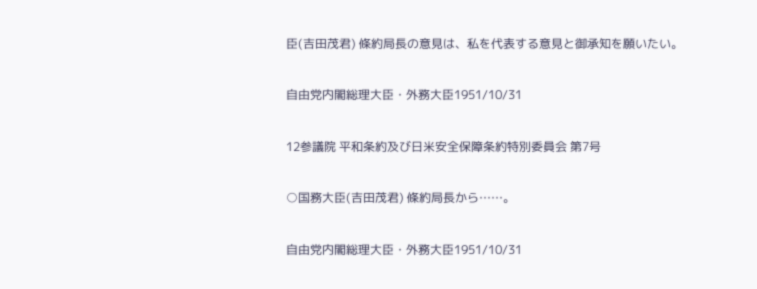臣(吉田茂君) 條約局長の意見は、私を代表する意見と御承知を願いたい。

自由党内閣総理大臣・外務大臣1951/10/31

12参議院 平和条約及び日米安全保障条約特別委員会 第7号

○国務大臣(吉田茂君) 條約局長から……。

自由党内閣総理大臣・外務大臣1951/10/31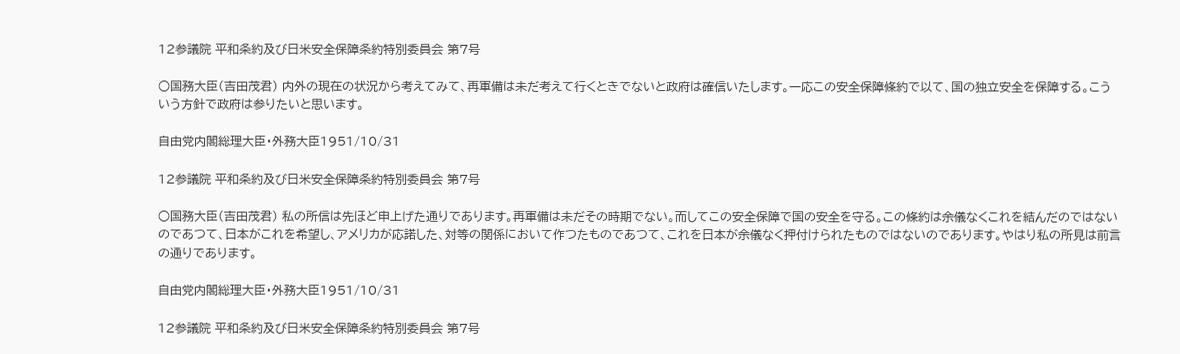12参議院 平和条約及び日米安全保障条約特別委員会 第7号

○国務大臣(吉田茂君) 内外の現在の状況から考えてみて、再軍備は未だ考えて行くときでないと政府は確信いたします。一応この安全保障條約で以て、国の独立安全を保障する。こういう方針で政府は参りたいと思います。

自由党内閣総理大臣・外務大臣1951/10/31

12参議院 平和条約及び日米安全保障条約特別委員会 第7号

○国務大臣(吉田茂君) 私の所信は先ほど申上げた通りであります。再軍備は未だその時期でない。而してこの安全保障で国の安全を守る。この條約は余儀なくこれを結んだのではないのであつて、日本がこれを希望し、アメリカが応諾した、対等の関係において作つたものであつて、これを日本が余儀なく押付けられたものではないのであります。やはり私の所見は前言の通りであります。

自由党内閣総理大臣・外務大臣1951/10/31

12参議院 平和条約及び日米安全保障条約特別委員会 第7号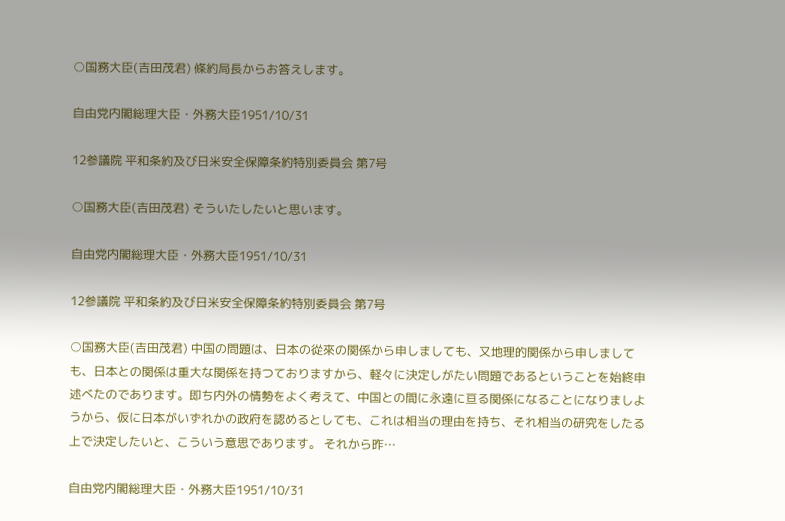○国務大臣(吉田茂君) 條約局長からお答えします。

自由党内閣総理大臣・外務大臣1951/10/31

12参議院 平和条約及び日米安全保障条約特別委員会 第7号

○国務大臣(吉田茂君) そういたしたいと思います。

自由党内閣総理大臣・外務大臣1951/10/31

12参議院 平和条約及び日米安全保障条約特別委員会 第7号

○国務大臣(吉田茂君) 中国の問題は、日本の從來の関係から申しましても、又地理的関係から申しましても、日本との関係は重大な関係を持つておりますから、軽々に決定しがたい問題であるということを始終申述べたのであります。即ち内外の情勢をよく考えて、中国との間に永遠に亘る関係になることになりましようから、仮に日本がいずれかの政府を認めるとしても、これは相当の理由を持ち、それ相当の研究をしたる上で決定したいと、こういう意思であります。 それから昨…

自由党内閣総理大臣・外務大臣1951/10/31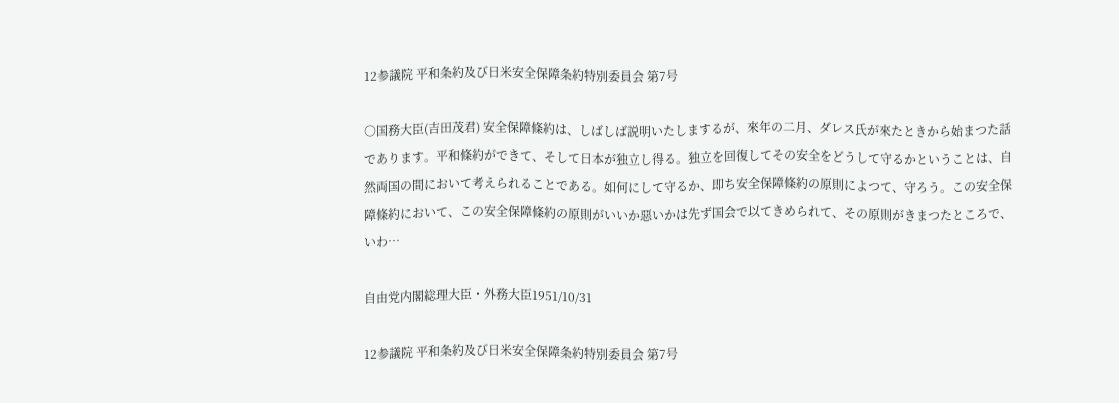12参議院 平和条約及び日米安全保障条約特別委員会 第7号

○国務大臣(吉田茂君) 安全保障條約は、しばしば説明いたしまするが、來年の二月、ダレス氏が來たときから始まつた話であります。平和條約ができて、そして日本が独立し得る。独立を回復してその安全をどうして守るかということは、自然両国の間において考えられることである。如何にして守るか、即ち安全保障條約の原則によつて、守ろう。この安全保障條約において、この安全保障條約の原則がいいか惡いかは先ず国会で以てきめられて、その原則がきまつたところで、いわ…

自由党内閣総理大臣・外務大臣1951/10/31

12参議院 平和条約及び日米安全保障条約特別委員会 第7号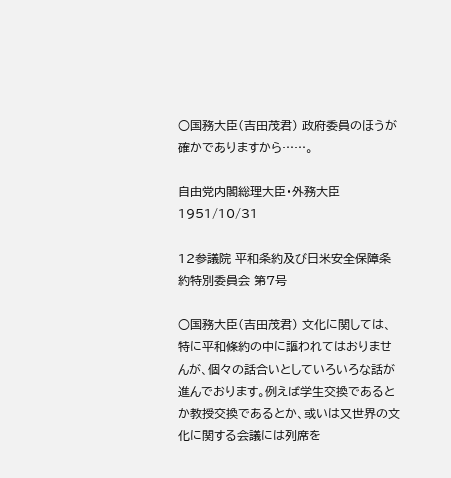○国務大臣(吉田茂君) 政府委員のほうが確かでありますから……。

自由党内閣総理大臣・外務大臣1951/10/31

12参議院 平和条約及び日米安全保障条約特別委員会 第7号

○国務大臣(吉田茂君) 文化に関しては、特に平和條約の中に謳われてはおりませんが、個々の話合いとしていろいろな話が進んでおります。例えば学生交換であるとか教授交換であるとか、或いは又世界の文化に関する会議には列席を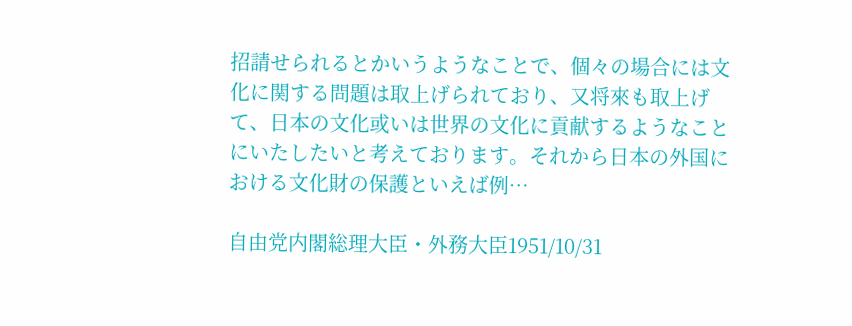招請せられるとかいうようなことで、個々の場合には文化に関する問題は取上げられており、又将來も取上げて、日本の文化或いは世界の文化に貢献するようなことにいたしたいと考えております。それから日本の外国における文化財の保護といえば例…

自由党内閣総理大臣・外務大臣1951/10/31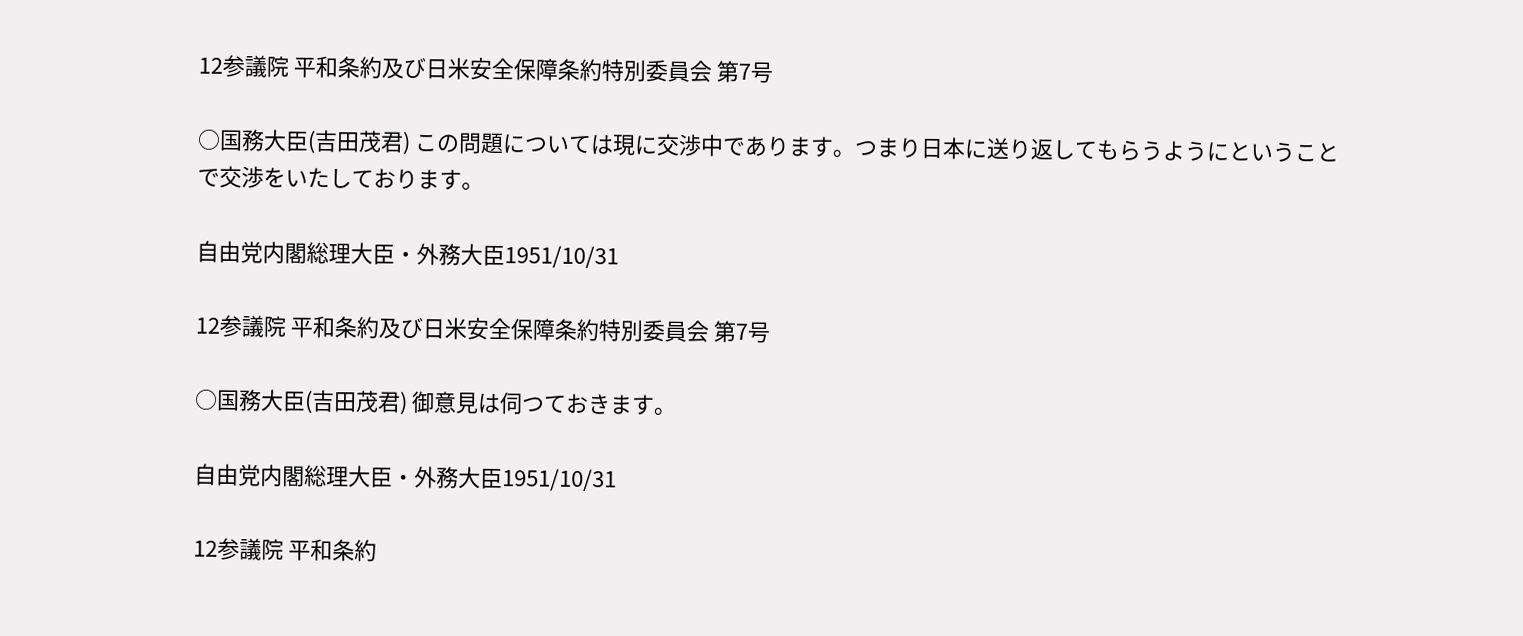12参議院 平和条約及び日米安全保障条約特別委員会 第7号

○国務大臣(吉田茂君) この問題については現に交渉中であります。つまり日本に送り返してもらうようにということで交渉をいたしております。

自由党内閣総理大臣・外務大臣1951/10/31

12参議院 平和条約及び日米安全保障条約特別委員会 第7号

○国務大臣(吉田茂君) 御意見は伺つておきます。

自由党内閣総理大臣・外務大臣1951/10/31

12参議院 平和条約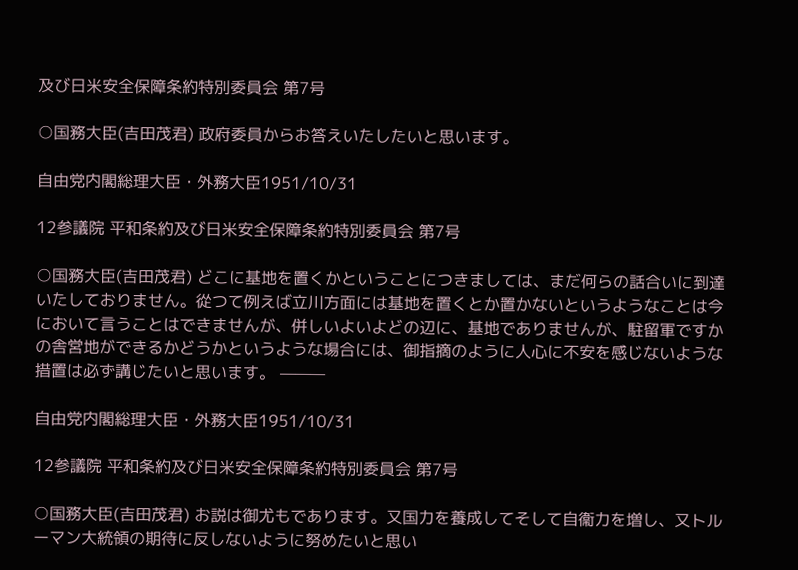及び日米安全保障条約特別委員会 第7号

○国務大臣(吉田茂君) 政府委員からお答えいたしたいと思います。

自由党内閣総理大臣・外務大臣1951/10/31

12参議院 平和条約及び日米安全保障条約特別委員会 第7号

○国務大臣(吉田茂君) どこに基地を置くかということにつきましては、まだ何らの話合いに到達いたしておりません。從つて例えば立川方面には基地を置くとか置かないというようなことは今において言うことはできませんが、併しいよいよどの辺に、基地でありませんが、駐留軍ですかの舎営地ができるかどうかというような場合には、御指摘のように人心に不安を感じないような措置は必ず講じたいと思います。 ———

自由党内閣総理大臣・外務大臣1951/10/31

12参議院 平和条約及び日米安全保障条約特別委員会 第7号

○国務大臣(吉田茂君) お説は御尤もであります。又国力を養成してそして自衞力を増し、又トルーマン大統領の期待に反しないように努めたいと思い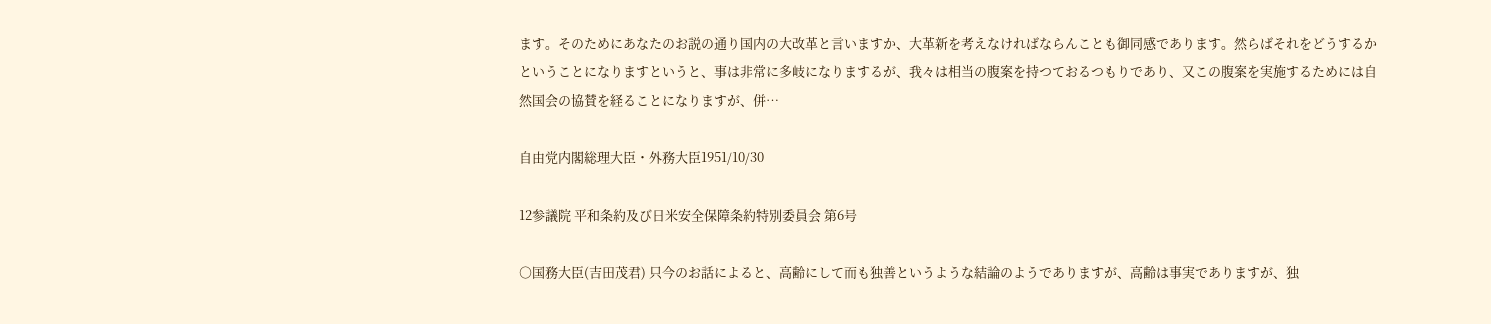ます。そのためにあなたのお説の通り国内の大改革と言いますか、大革新を考えなければならんことも御同感であります。然らばそれをどうするかということになりますというと、事は非常に多岐になりまするが、我々は相当の腹案を持つておるつもりであり、又この腹案を実施するためには自然国会の協賛を経ることになりますが、併…

自由党内閣総理大臣・外務大臣1951/10/30

12参議院 平和条約及び日米安全保障条約特別委員会 第6号

○国務大臣(吉田茂君) 只今のお話によると、高齢にして而も独善というような結論のようでありますが、高齢は事実でありますが、独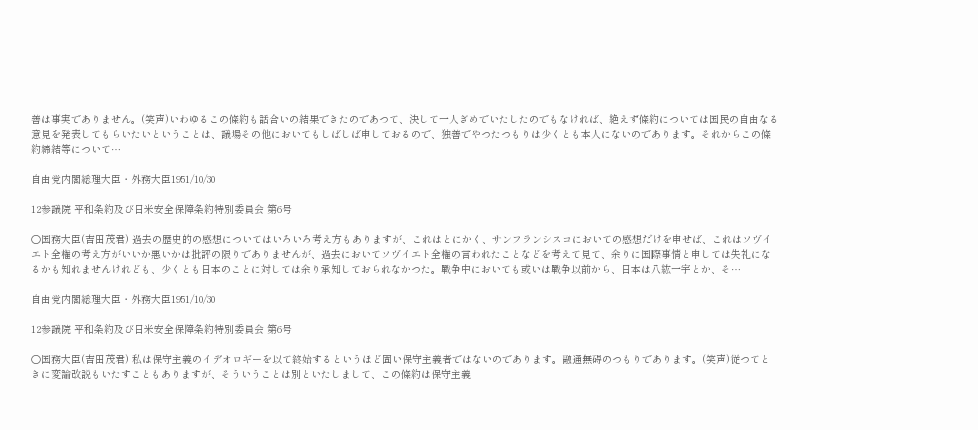善は事実でありません。(笑声)いわゆるこの條約も話合いの結果できたのであつて、決して一人ぎめでいたしたのでもなければ、絶えず條約については国民の自由なる意見を発表してもらいたいということは、議場その他においてもしばしば申しておるので、独善でやつたつもりは少くとも本人にないのであります。それからこの條約締結等について…

自由党内閣総理大臣・外務大臣1951/10/30

12参議院 平和条約及び日米安全保障条約特別委員会 第6号

○国務大臣(吉田茂君) 過去の歴史的の感想についてはいろいろ考え方もありますが、これはとにかく、サンフランシスコにおいての感想だけを申せば、これはソヴイエト全権の考え方がいいか悪いかは批評の限りでありませんが、過去においてソヴイエト全権の言われたことなどを考えて見て、余りに国際事情と申しては失礼になるかも知れませんけれども、少くとも日本のことに対しては余り承知しておられなかつた。戰争中においても或いは戰争以前から、日本は八紘一宇とか、そ…

自由党内閣総理大臣・外務大臣1951/10/30

12参議院 平和条約及び日米安全保障条約特別委員会 第6号

○国務大臣(吉田茂君) 私は保守主義のイデオロギーを以て終始するというほど固い保守主義者ではないのであります。融通無碍のつもりであります。(笑声)従つてときに変論改説もいたすこともありますが、そういうことは別といたしまして、この條約は保守主義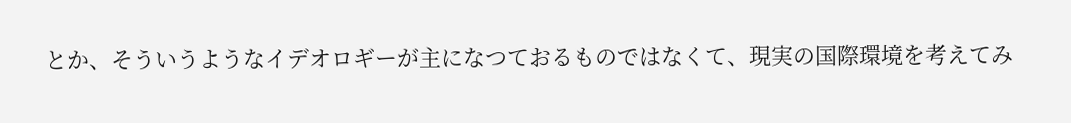とか、そういうようなイデオロギーが主になつておるものではなくて、現実の国際環境を考えてみ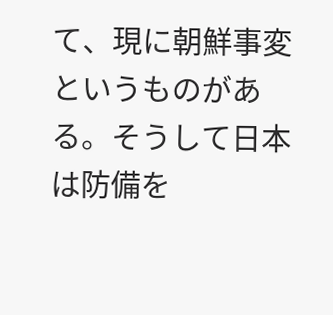て、現に朝鮮事変というものがある。そうして日本は防備を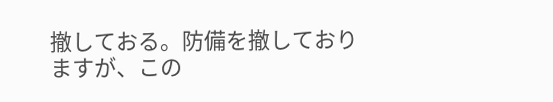撤しておる。防備を撤しておりますが、この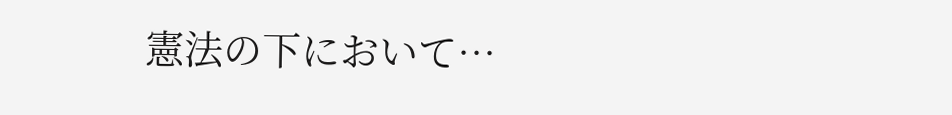憲法の下において…